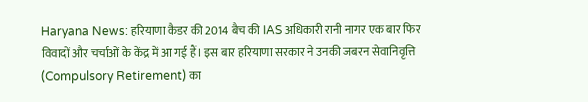Haryana News: हरियाणा कैडर की 2014 बैच की IAS अधिकारी रानी नागर एक बार फिर विवादों और चर्चाओं के केंद्र में आ गई हैं। इस बार हरियाणा सरकार ने उनकी जबरन सेवानिवृत्ति (Compulsory Retirement) का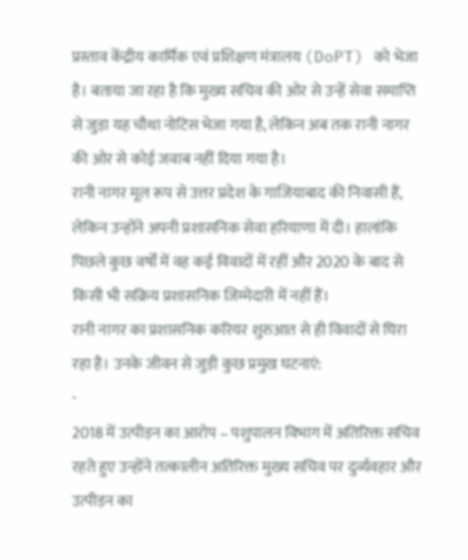प्रस्ताव केंद्रीय कार्मिक एवं प्रशिक्षण मंत्रालय (DoPT) को भेजा है। बताया जा रहा है कि मुख्य सचिव की ओर से उन्हें सेवा समाप्ति से जुड़ा यह चौथा नोटिस भेजा गया है, लेकिन अब तक रानी नागर की ओर से कोई जवाब नहीं दिया गया है।
रानी नागर मूल रूप से उत्तर प्रदेश के गाजियाबाद की निवासी हैं, लेकिन उन्होंने अपनी प्रशासनिक सेवा हरियाणा में दी। हालांकि पिछले कुछ वर्षों में वह कई विवादों में रहीं और 2020 के बाद से किसी भी सक्रिय प्रशासनिक जिम्मेदारी में नहीं हैं।
रानी नागर का प्रशासनिक करियर शुरुआत से ही विवादों से घिरा रहा है। उनके जीवन से जुड़ी कुछ प्रमुख घटनाएं:
-
2018 में उत्पीड़न का आरोप – पशुपालन विभाग में अतिरिक्त सचिव रहते हुए उन्होंने तत्कालीन अतिरिक्त मुख्य सचिव पर दुर्व्यवहार और उत्पीड़न का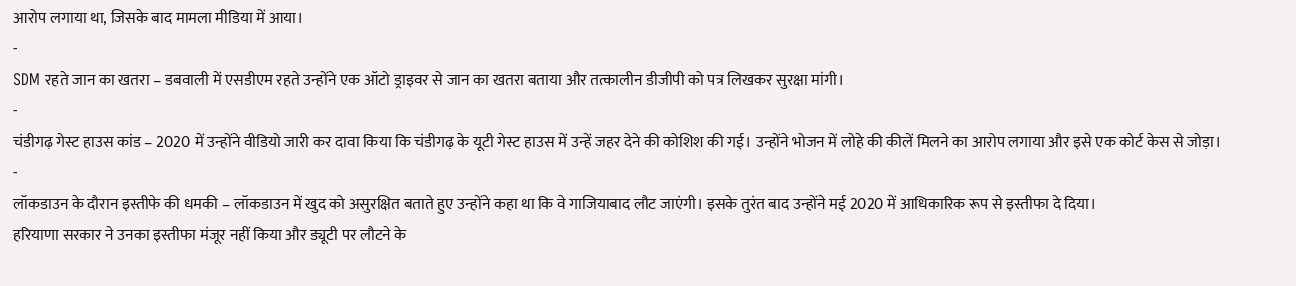आरोप लगाया था, जिसके बाद मामला मीडिया में आया।
-
SDM रहते जान का खतरा – डबवाली में एसडीएम रहते उन्होंने एक ऑटो ड्राइवर से जान का खतरा बताया और तत्कालीन डीजीपी को पत्र लिखकर सुरक्षा मांगी।
-
चंडीगढ़ गेस्ट हाउस कांड – 2020 में उन्होंने वीडियो जारी कर दावा किया कि चंडीगढ़ के यूटी गेस्ट हाउस में उन्हें जहर देने की कोशिश की गई। उन्होंने भोजन में लोहे की कीलें मिलने का आरोप लगाया और इसे एक कोर्ट केस से जोड़ा।
-
लॉकडाउन के दौरान इस्तीफे की धमकी – लॉकडाउन में खुद को असुरक्षित बताते हुए उन्होंने कहा था कि वे गाजियाबाद लौट जाएंगी। इसके तुरंत बाद उन्होंने मई 2020 में आधिकारिक रूप से इस्तीफा दे दिया।
हरियाणा सरकार ने उनका इस्तीफा मंजूर नहीं किया और ड्यूटी पर लौटने के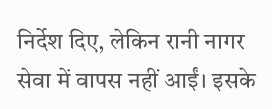निर्देश दिए, लेकिन रानी नागर सेवा में वापस नहीं आईं। इसके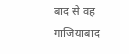बाद से वह गाजियाबाद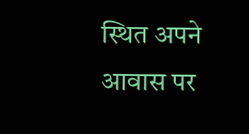स्थित अपने आवास पर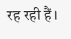रह रही हैं।